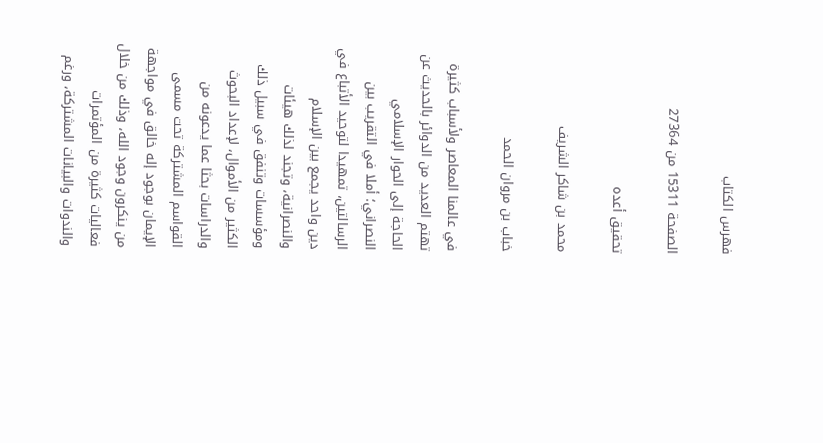فهرس الكتاب

الصفحة 15311 من 27364

تحقيق أعده

محمد بن شاكر الشريف

خباب بن مروان الحمد

في عالمنا المعاصر ولأسباب كثيرة تهتم العديد من الدوائر بالحديث عن الحاجة إلى الحوار الإسلامي النصراني؛ أملا في التقريب بين الرسالتين، تمهيدا لتوحيد الأتباع في دين واحد يجمع بين الإسلام والنصرانية، وتجند لذلك هيئات ومؤسسات وتنفق في سبيل ذلك الكثير من الأموال، لإعداد البحوث والدراسات بحثا عما يدعونه من القواسم المشتركة تحت مسمى الإيمان بوجود إله خالق في مواجهة من ينكرون وجود الله، وذلك من خلال فعاليات كثيرة من المؤتمرات والندوات والبيانات المشتركة، ورغم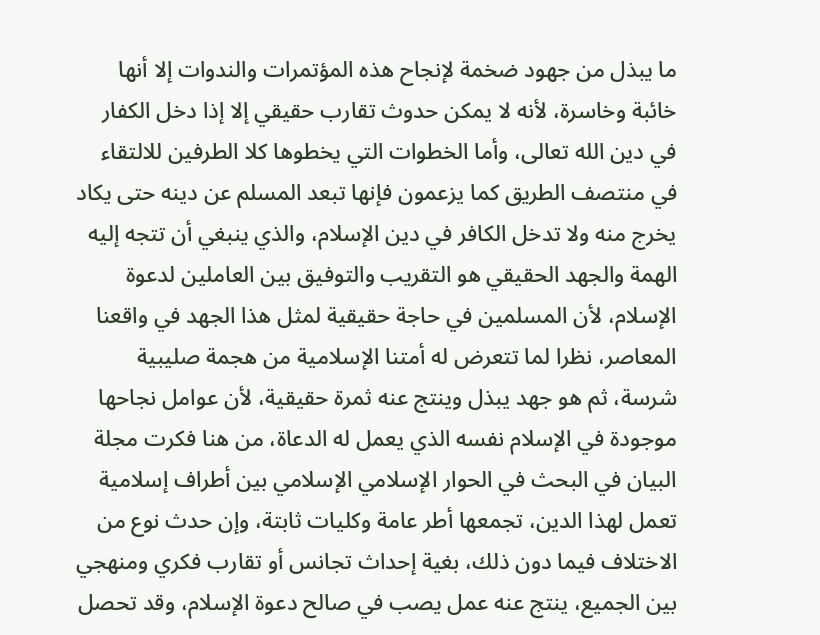ما يبذل من جهود ضخمة لإنجاح هذه المؤتمرات والندوات إلا أنها خائبة وخاسرة، لأنه لا يمكن حدوث تقارب حقيقي إلا إذا دخل الكفار في دين الله تعالى، وأما الخطوات التي يخطوها كلا الطرفين للالتقاء في منتصف الطريق كما يزعمون فإنها تبعد المسلم عن دينه حتى يكاد يخرج منه ولا تدخل الكافر في دين الإسلام، والذي ينبغي أن تتجه إليه الهمة والجهد الحقيقي هو التقريب والتوفيق بين العاملين لدعوة الإسلام، لأن المسلمين في حاجة حقيقية لمثل هذا الجهد في واقعنا المعاصر، نظرا لما تتعرض له أمتنا الإسلامية من هجمة صليبية شرسة، ثم هو جهد يبذل وينتج عنه ثمرة حقيقية، لأن عوامل نجاحها موجودة في الإسلام نفسه الذي يعمل له الدعاة، من هنا فكرت مجلة البيان في البحث في الحوار الإسلامي الإسلامي بين أطراف إسلامية تعمل لهذا الدين، تجمعها أطر عامة وكليات ثابتة، وإن حدث نوع من الاختلاف فيما دون ذلك، بغية إحداث تجانس أو تقارب فكري ومنهجي بين الجميع، ينتج عنه عمل يصب في صالح دعوة الإسلام، وقد تحصل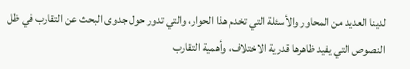لدينا العديد من المحاور والأسئلة التي تخدم هذا الحوار، والتي تدور حول جدوى البحث عن التقارب في ظل النصوص التي يفيد ظاهرها قدرية الاختلاف، وأهمية التقارب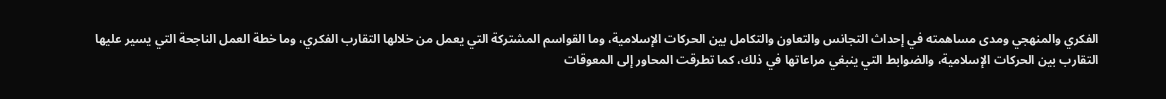الفكري والمنهجي ومدى مساهمته في إحداث التجانس والتعاون والتكامل بين الحركات الإسلامية، وما القواسم المشتركة التي يعمل من خلالها التقارب الفكري، وما خطة العمل الناجحة التي يسير عليها التقارب بين الحركات الإسلامية، والضوابط التي ينبغي مراعاتها في ذلك، كما تطرقت المحاور إلى المعوقات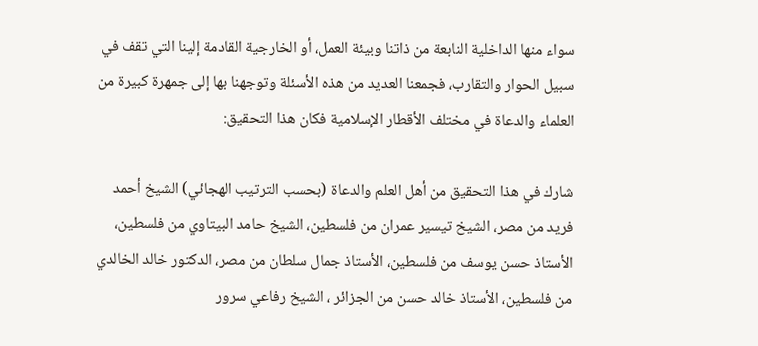سواء منها الداخلية النابعة من ذاتنا وبيئة العمل، أو الخارجية القادمة إلينا التي تقف في سبيل الحوار والتقارب، فجمعنا العديد من هذه الأسئلة وتوجهنا بها إلى جمهرة كبيرة من العلماء والدعاة في مختلف الأقطار الإسلامية فكان هذا التحقيق:

شارك في هذا التحقيق من أهل العلم والدعاة (بحسب الترتيب الهجائي) الشيخ أحمد فريد من مصر، الشيخ تيسير عمران من فلسطين، الشيخ حامد البيتاوي من فلسطين، الأستاذ حسن يوسف من فلسطين، الأستاذ جمال سلطان من مصر، الدكتور خالد الخالدي من فلسطين، الأستاذ خالد حسن من الجزائر ، الشيخ رفاعي سرور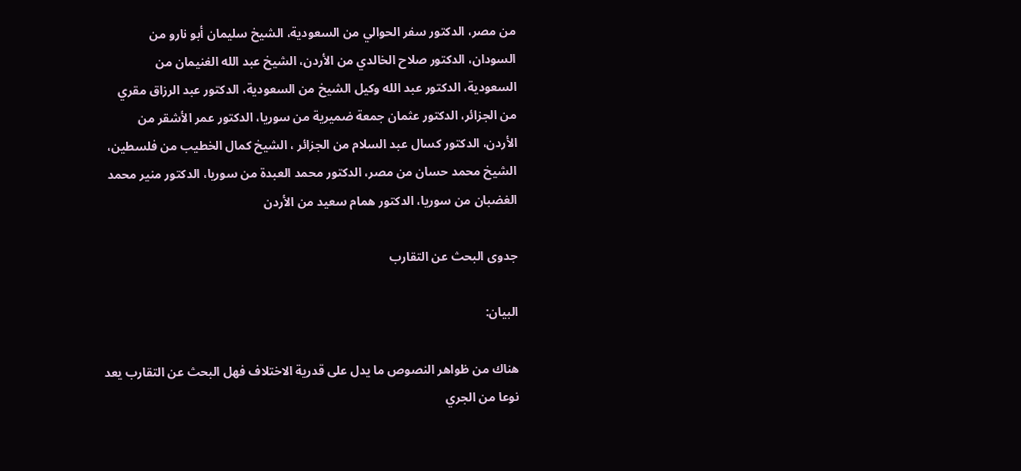من مصر، الدكتور سفر الحوالي من السعودية، الشيخ سليمان أبو نارو من السودان، الدكتور صلاح الخالدي من الأردن، الشيخ عبد الله الغنيمان من السعودية، الدكتور عبد الله وكيل الشيخ من السعودية، الدكتور عبد الرزاق مقري من الجزائر، الدكتور عثمان جمعة ضميرية من سوريا، الدكتور عمر الأشقر من الأردن، الدكتور كسال عبد السلام من الجزائر ، الشيخ كمال الخطيب من فلسطين، الشيخ محمد حسان من مصر، الدكتور محمد العبدة من سوريا، الدكتور منير محمد الغضبان من سوريا، الدكتور همام سعيد من الأردن

جدوى البحث عن التقارب

البيان:

هناك من ظواهر النصوص ما يدل على قدرية الاختلاف فهل البحث عن التقارب يعد نوعا من الجري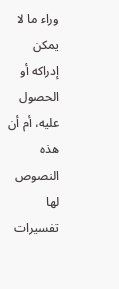وراء ما لا يمكن إدراكه أو الحصول عليه، أم أن هذه النصوص لها تفسيرات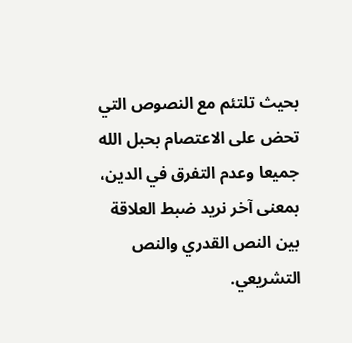بحيث تلتئم مع النصوص التي تحض على الاعتصام بحبل الله جميعا وعدم التفرق في الدين، بمعنى آخر نريد ضبط العلاقة بين النص القدري والنص التشريعي.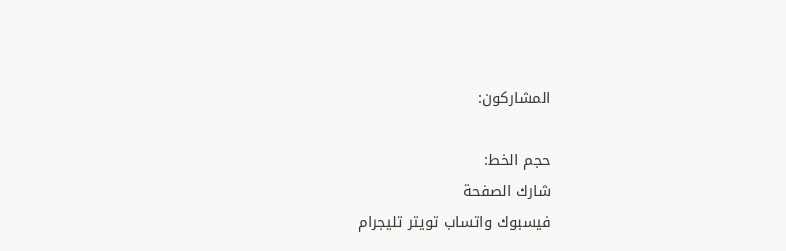المشاركون:

حجم الخط:
شارك الصفحة
فيسبوك واتساب تويتر تليجرام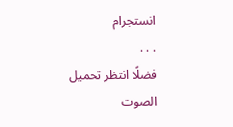انستجرام
. . .
فضلًا انتظر تحميل الصوت